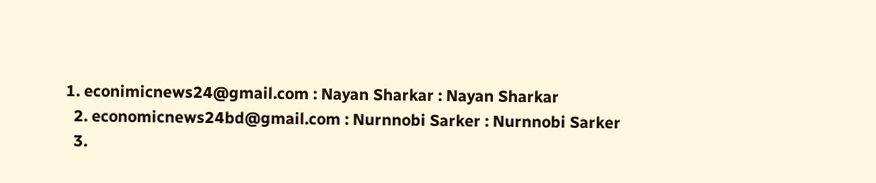1. econimicnews24@gmail.com : Nayan Sharkar : Nayan Sharkar
  2. economicnews24bd@gmail.com : Nurnnobi Sarker : Nurnnobi Sarker
  3.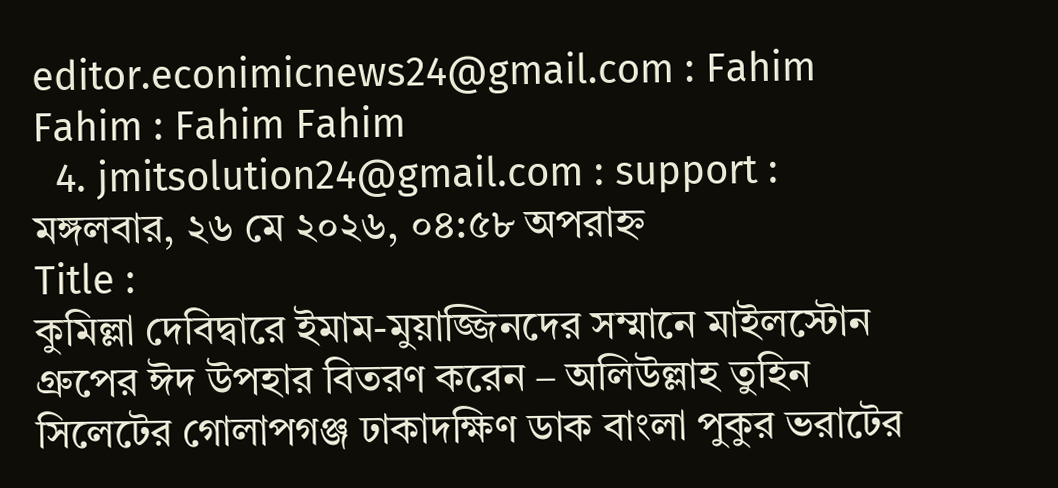editor.econimicnews24@gmail.com : Fahim Fahim : Fahim Fahim
  4. jmitsolution24@gmail.com : support :
মঙ্গলবার, ২৬ মে ২০২৬, ০৪:৫৮ অপরাহ্ন
Title :
কুমিল্লা দেবিদ্বারে ইমাম-মুয়াজ্জিনদের সম্মানে মাইলস্টোন গ্রুপের ঈদ উপহার বিতরণ করেন – অলিউল্লাহ তুহিন  সিলেটের গোলাপগঞ্জ ঢাকাদক্ষিণ ডাক বাংলা পুকুর ভরাটের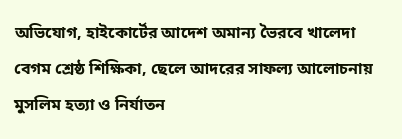অভিযোগ, হাইকোর্টের আদেশ অমান্য ভৈরবে খালেদা বেগম শ্রেষ্ঠ শিক্ষিকা, ছেলে আদরের সাফল্য আলোচনায় মুসলিম হত্যা ও নির্যাতন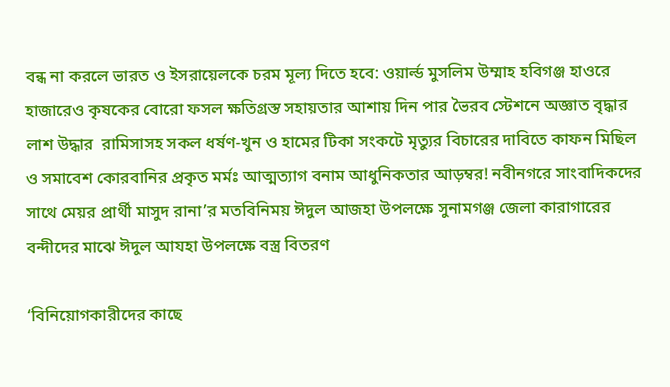বন্ধ না করলে ভারত ও ইসরায়েলকে চরম মূল্য দিতে হবে: ওয়ার্ল্ড মুসলিম উম্মাহ হবিগঞ্জ হাওরে হাজারেও কৃষকের বোরো ফসল ক্ষতিগ্রস্ত সহায়তার আশায় দিন পার ভৈরব স্টেশনে অজ্ঞাত বৃদ্ধার লাশ উদ্ধার  রামিসাসহ সকল ধর্ষণ-খুন ও হামের টিকা সংকটে মৃত্যুর বিচারের দাবিতে কাফন মিছিল ও সমাবেশ কোরবানির প্রকৃত মর্মঃ আত্মত্যাগ বনাম আধুনিকতার আড়ম্বর! নবীনগরে সাংবাদিকদের সাথে মেয়র প্রার্থী মাসুদ রানা’র মতবিনিময় ঈদুল আজহা উপলক্ষে সুনামগঞ্জ জেলা কারাগারের বন্দীদের মাঝে ঈদুল আযহা উপলক্ষে বস্ত্র বিতরণ

‘বিনিয়োগকারীদের কাছে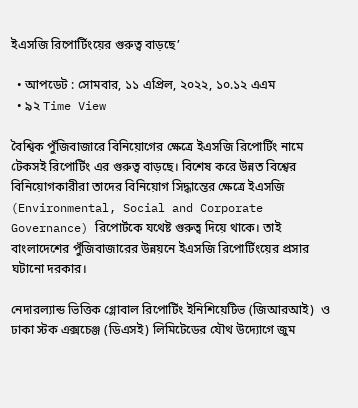ইএসজি রিপোর্টিংয়ের গুরুত্ব বাড়ছে’

  • আপডেট : সোমবার, ১১ এপ্রিল, ২০২২, ১০.১২ এএম
  • ৯২ Time View

বৈশ্বিক পুঁজিবাজারে বিনিয়োগের ক্ষেত্রে ইএসজি রিপোর্টিং নামে টেকসই রিপোর্টিং এর গুরুত্ব বাড়ছে। বিশেষ করে উন্নত বিশ্বের বিনিয়োগকারীরা তাদের বিনিয়োগ সিদ্ধান্তের ক্ষেত্রে ইএসজি (Environmental, Social and Corporate Governance) রিপোর্টকে যথেষ্ট গুরুত্ব দিয়ে থাকে। তাই বাংলাদেশের পুঁজিবাজারের উন্নয়নে ইএসজি রিপোর্টিংয়ের প্রসার ঘটানো দরকার।

নেদারল্যান্ড ভিত্তিক গ্লোবাল রিপোর্টিং ইনিশিয়েটিভ (জিআরআই)  ও ঢাকা স্টক এক্সচেঞ্জ (ডিএসই) লিমিটেডের যৌথ উদ্যোগে জুম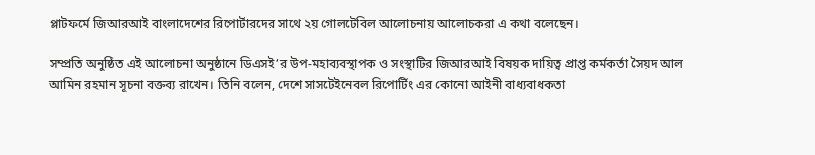প্লাটফর্মে জিআরআই বাংলাদেশের রিপোর্টারদের সাথে ২য় গোলটেবিল আলোচনায় আলোচকরা এ কথা বলেছেন।

সম্প্রতি অনুষ্ঠিত এই আলোচনা অনুষ্ঠানে ডিএসই’র উপ-মহাব্যবস্থাপক ও সংস্থাটির জিআরআই বিষয়ক দায়িত্ব প্রাপ্ত কর্মকর্তা সৈয়দ আল আমিন রহমান সূচনা বক্তব্য রাখেন। তিনি বলেন, দেশে সাসটেইনেবল রিপোর্টিং এর কোনো আইনী বাধ্যবাধকতা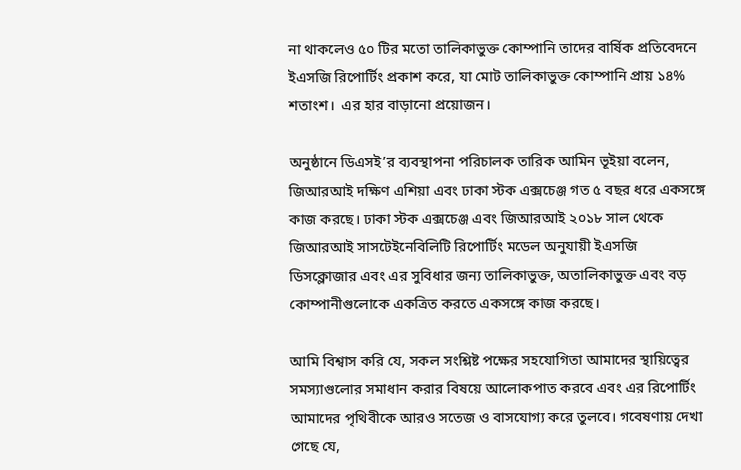না থাকলেও ৫০ টির মতো তালিকাভুক্ত কোম্পানি তাদের বার্ষিক প্রতিবেদনে ইএসজি রিপোর্টিং প্রকাশ করে, যা মোট তালিকাভুক্ত কোম্পানি প্রায় ১৪% শতাংশ।  এর হার বাড়ানো প্রয়োজন।

অনুষ্ঠানে ডিএসই’র ব্যবস্থাপনা পরিচালক তারিক আমিন ভূইয়া বলেন, জিআরআই দক্ষিণ এশিয়া এবং ঢাকা স্টক এক্সচেঞ্জ গত ৫ বছর ধরে একসঙ্গে কাজ করছে। ঢাকা স্টক এক্সচেঞ্জ এবং জিআরআই ২০১৮ সাল থেকে জিআরআই সাসটেইনেবিলিটি রিপোর্টিং মডেল অনুযায়ী ইএসজি ডিসক্লোজার এবং এর সুবিধার জন্য তালিকাভুক্ত, অতালিকাভুক্ত এবং বড় কোম্পানীগুলোকে একত্রিত করতে একসঙ্গে কাজ করছে।

আমি বিশ্বাস করি যে, সকল সংশ্লিষ্ট পক্ষের সহযোগিতা আমাদের স্থায়িত্বের সমস্যাগুলোর সমাধান করার বিষয়ে আলোকপাত করবে এবং এর রিপোর্টিং আমাদের পৃথিবীকে আরও সতেজ ও বাসযোগ্য করে তুলবে। গবেষণায় দেখা গেছে যে,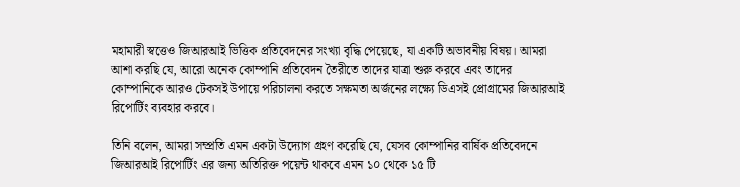মহামারী স্বত্তেও জিআরআই ভিত্তিক প্রতিবেদনের সংখ্যা বৃদ্ধি পেয়েছে, যা একটি অভাবনীয় বিষয়। আমরা আশা করছি যে, আরো অনেক কোম্পানি প্রতিবেদন তৈরীতে তাদের যাত্রা শুরু করবে এবং তাদের কোম্পানিকে আরও টেকসই উপায়ে পরিচালনা করতে সক্ষমতা অর্জনের লক্ষ্যে ডিএসই প্রোগ্রামের জিআরআই রিপোর্টিং ব্যবহার করবে।

তিনি বলেন, আমরা সম্প্রতি এমন একটা উদ্যোগ গ্রহণ করেছি যে, যেসব কোম্পানির বার্ষিক প্রতিবেদনে জিআরআই রিপোর্টিং এর জন্য অতিরিক্ত পয়েন্ট থাকবে এমন ১০ থেকে ১৫ টি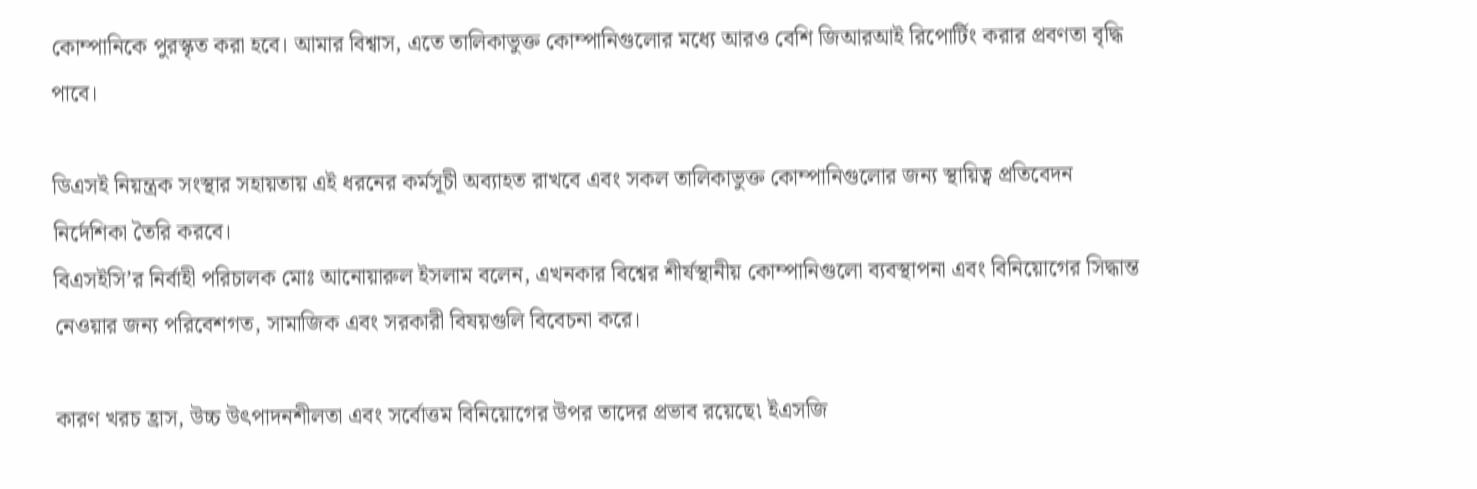কোম্পানিকে পুরস্কৃত করা হবে। আমার বিশ্বাস, এতে তালিকাভুক্ত কোম্পানিগুলোর মধ্যে আরও বেশি জিআরআই রিপোর্টিং করার প্রবণতা বৃদ্ধি পাবে।

ডিএসই নিয়ন্ত্রক সংস্থার সহায়তায় এই ধরনের কর্মসূচী অব্যাহত রাখবে এবং সকল তালিকাভুক্ত কোম্পানিগুলোর জন্য স্থায়িত্ব প্রতিবেদন নির্দেশিকা তৈরি করবে।
বিএসইসি’র নির্বাহী পরিচালক মোঃ আনোয়ারুল ইসলাম বলেন, এখনকার বিশ্বের শীর্ষস্থানীয় কোম্পানিগুলো ব্যবস্থাপনা এবং বিনিয়োগের সিদ্ধান্ত নেওয়ার জন্য পরিবেশগত, সামাজিক এবং সরকারী বিষয়গুলি বিবেচনা করে।

কারণ খরচ হ্রাস, উচ্চ উৎপাদনশীলতা এবং সর্বোত্তম বিনিয়োগের উপর তাদের প্রভাব রয়েছে৷ ইএসজি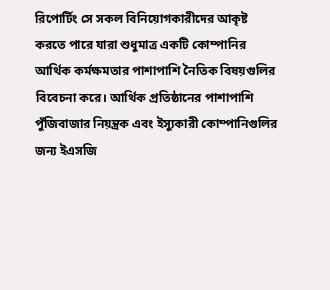রিপোর্টিং সে সকল বিনিয়োগকারীদের আকৃষ্ট করতে পারে যারা শুধুমাত্র একটি কোম্পানির আর্থিক কর্মক্ষমতার পাশাপাশি নৈতিক বিষয়গুলির বিবেচনা করে। আর্থিক প্রতিষ্ঠানের পাশাপাশি পুঁজিবাজার নিয়ন্ত্রক এবং ইস্যুকারী কোম্পানিগুলির জন্য ইএসজি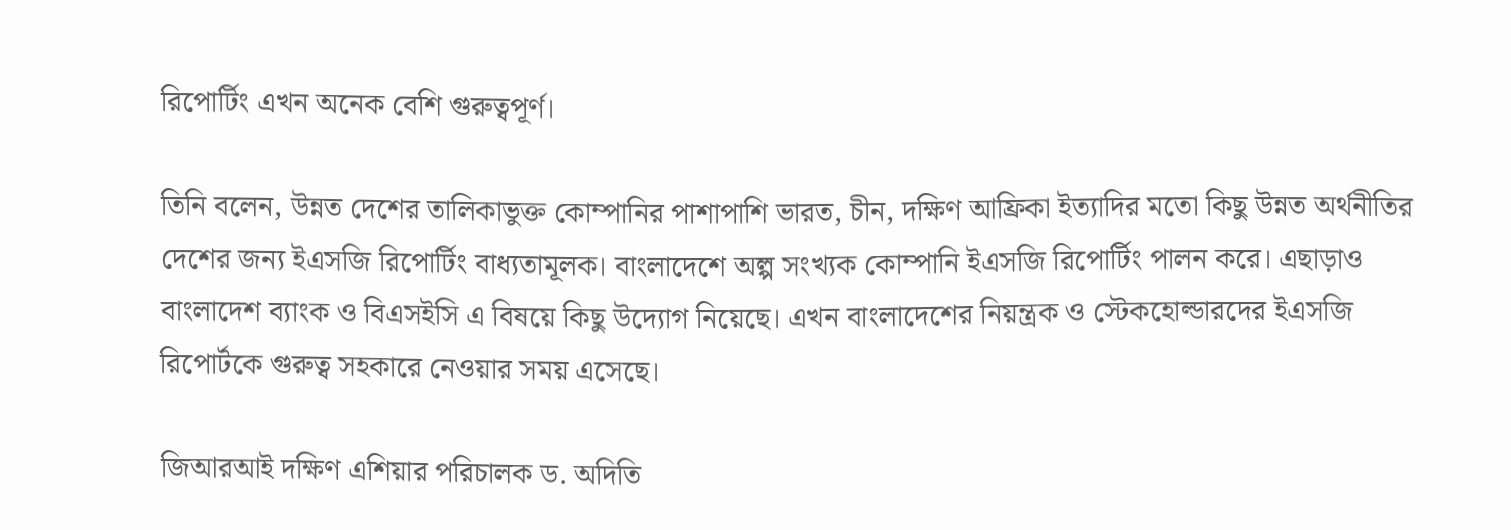রিপোর্টিং এখন অনেক বেশি গুরুত্বপূর্ণ।

তিনি বলেন, উন্নত দেশের তালিকাভুক্ত কোম্পানির পাশাপাশি ভারত, চীন, দক্ষিণ আফ্রিকা ইত্যাদির মতো কিছু উন্নত অর্থনীতির দেশের জন্য ইএসজি রিপোর্টিং বাধ্যতামূলক। বাংলাদেশে অল্প সংখ্যক কোম্পানি ইএসজি রিপোর্টিং পালন করে। এছাড়াও বাংলাদেশ ব্যাংক ও বিএসইসি এ বিষয়ে কিছু উদ্যোগ নিয়েছে। এখন বাংলাদেশের নিয়ন্ত্রক ও স্টেকহোল্ডারদের ইএসজি রিপোর্টকে গুরুত্ব সহকারে নেওয়ার সময় এসেছে।

জিআরআই দক্ষিণ এশিয়ার পরিচালক ড. অদিতি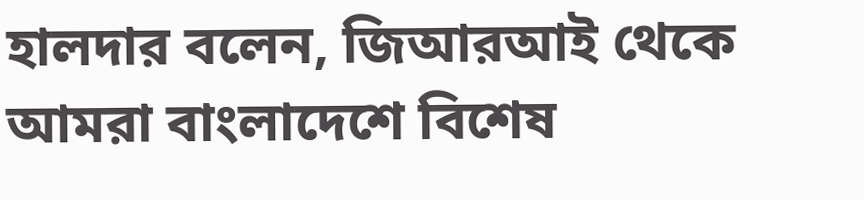হালদার বলেন, জিআরআই থেকে আমরা বাংলাদেশে বিশেষ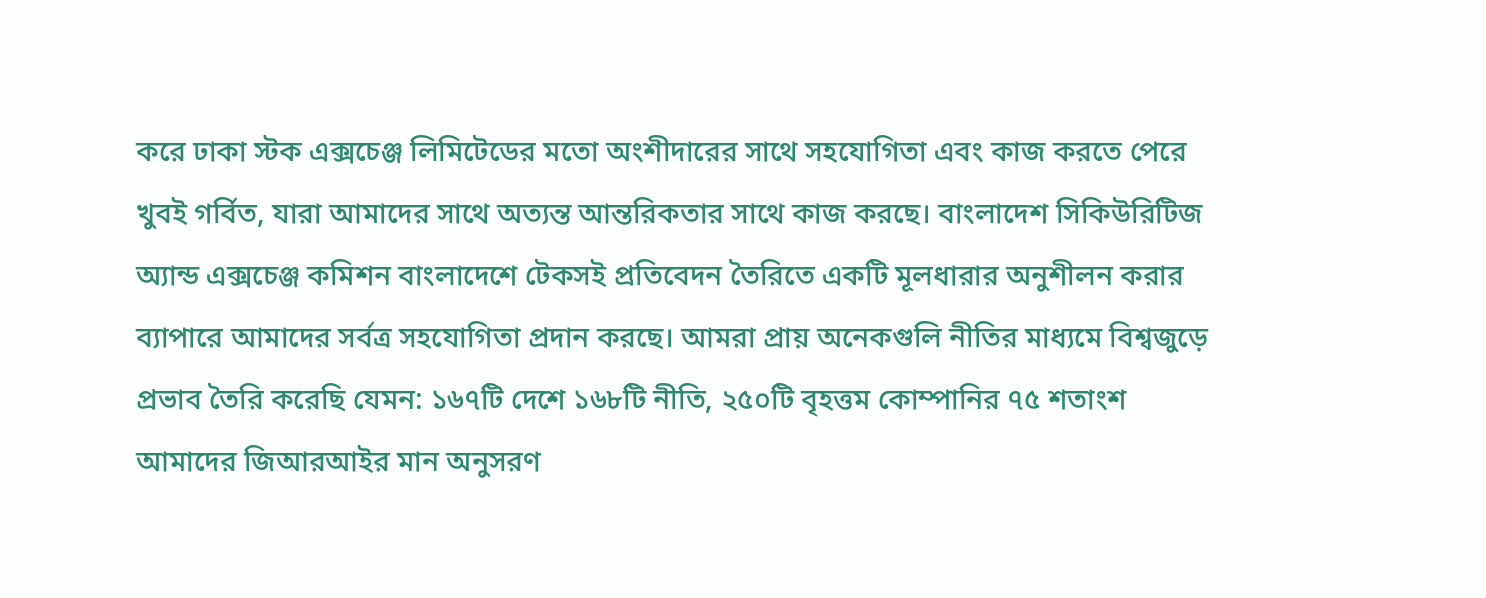করে ঢাকা স্টক এক্সচেঞ্জ লিমিটেডের মতো অংশীদারের সাথে সহযোগিতা এবং কাজ করতে পেরে খুবই গর্বিত, যারা আমাদের সাথে অত্যন্ত আন্তরিকতার সাথে কাজ করছে। বাংলাদেশ সিকিউরিটিজ অ্যান্ড এক্সচেঞ্জ কমিশন বাংলাদেশে টেকসই প্রতিবেদন তৈরিতে একটি মূলধারার অনুশীলন করার ব্যাপারে আমাদের সর্বত্র সহযোগিতা প্রদান করছে। আমরা প্রায় অনেকগুলি নীতির মাধ্যমে বিশ্বজুড়ে প্রভাব তৈরি করেছি যেমন: ১৬৭টি দেশে ১৬৮টি নীতি, ২৫০টি বৃহত্তম কোম্পানির ৭৫ শতাংশ আমাদের জিআরআইর মান অনুসরণ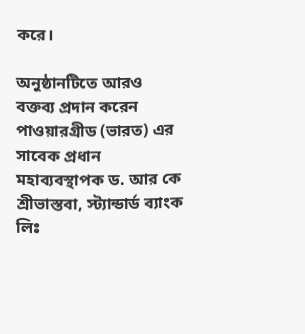করে।

অনুষ্ঠানটিতে আরও বক্তব্য প্রদান করেন পাওয়ারগ্রীড (ভারত) এর সাবেক প্রধান মহাব্যবস্থাপক ড. আর কে শ্রীভাস্তবা, স্ট্যান্ডার্ড ব্যাংক লিঃ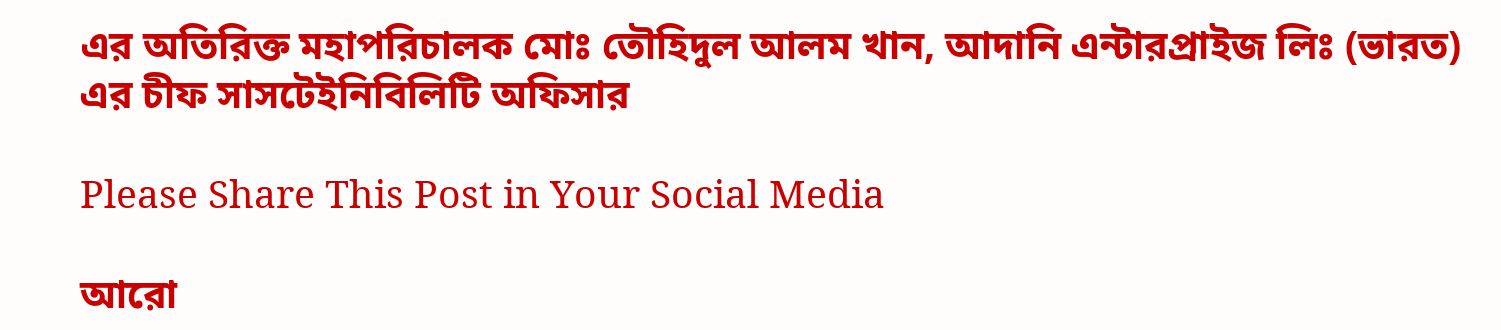এর অতিরিক্ত মহাপরিচালক মোঃ তৌহিদুল আলম খান, আদানি এন্টারপ্রাইজ লিঃ (ভারত) এর চীফ সাসটেইনিবিলিটি অফিসার

Please Share This Post in Your Social Media

আরো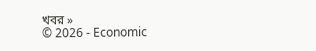খবর »
© 2026 - Economic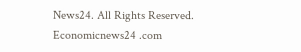News24. All Rights Reserved.
Economicnews24 .com